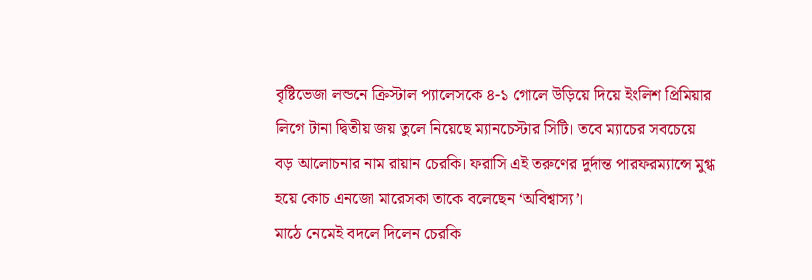বৃষ্টিভেজা লন্ডনে ক্রিস্টাল প্যালেসকে ৪-১ গোলে উড়িয়ে দিয়ে ইংলিশ প্রিমিয়ার লিগে টানা দ্বিতীয় জয় তুলে নিয়েছে ম্যানচেস্টার সিটি। তবে ম্যাচের সবচেয়ে বড় আলোচনার নাম রায়ান চেরকি। ফরাসি এই তরুণের দুর্দান্ত পারফরম্যান্সে মুগ্ধ হয়ে কোচ এনজো মারেসকা তাকে বলেছেন ‘অবিশ্বাস্য’।
মাঠে নেমেই বদলে দিলেন চেরকি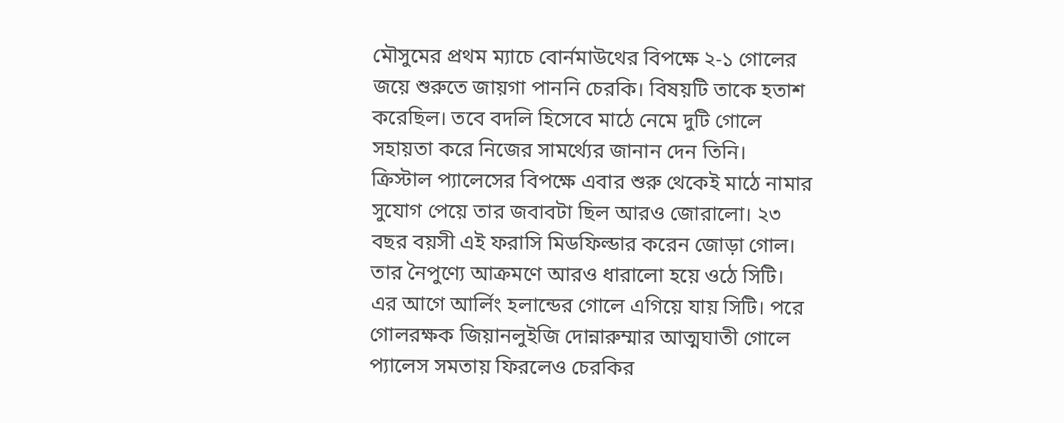মৌসুমের প্রথম ম্যাচে বোর্নমাউথের বিপক্ষে ২-১ গোলের জয়ে শুরুতে জায়গা পাননি চেরকি। বিষয়টি তাকে হতাশ করেছিল। তবে বদলি হিসেবে মাঠে নেমে দুটি গোলে সহায়তা করে নিজের সামর্থ্যের জানান দেন তিনি।
ক্রিস্টাল প্যালেসের বিপক্ষে এবার শুরু থেকেই মাঠে নামার সুযোগ পেয়ে তার জবাবটা ছিল আরও জোরালো। ২৩ বছর বয়সী এই ফরাসি মিডফিল্ডার করেন জোড়া গোল। তার নৈপুণ্যে আক্রমণে আরও ধারালো হয়ে ওঠে সিটি।
এর আগে আর্লিং হলান্ডের গোলে এগিয়ে যায় সিটি। পরে গোলরক্ষক জিয়ানলুইজি দোন্নারুম্মার আত্মঘাতী গোলে প্যালেস সমতায় ফিরলেও চেরকির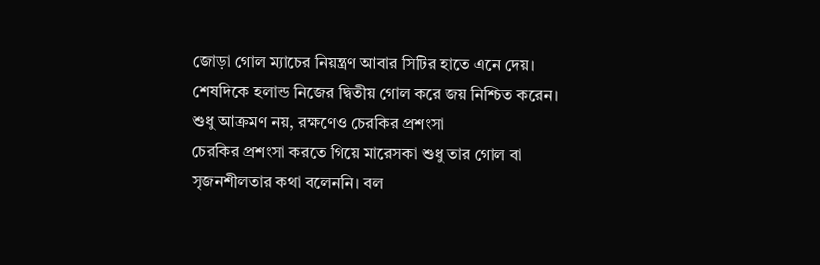জোড়া গোল ম্যাচের নিয়ন্ত্রণ আবার সিটির হাতে এনে দেয়। শেষদিকে হলান্ড নিজের দ্বিতীয় গোল করে জয় নিশ্চিত করেন।
শুধু আক্রমণ নয়, রক্ষণেও চেরকির প্রশংসা
চেরকির প্রশংসা করতে গিয়ে মারেসকা শুধু তার গোল বা সৃজনশীলতার কথা বলেননি। বল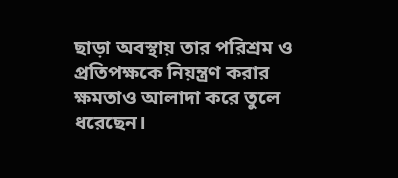ছাড়া অবস্থায় তার পরিশ্রম ও প্রতিপক্ষকে নিয়ন্ত্রণ করার ক্ষমতাও আলাদা করে তুলে ধরেছেন।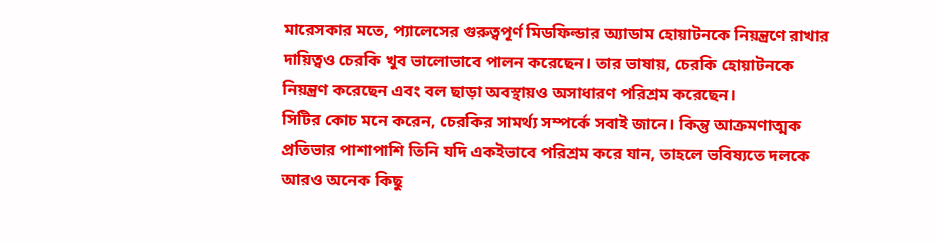মারেসকার মতে, প্যালেসের গুরুত্বপূর্ণ মিডফিল্ডার অ্যাডাম হোয়াটনকে নিয়ন্ত্রণে রাখার দায়িত্বও চেরকি খুব ভালোভাবে পালন করেছেন। তার ভাষায়, চেরকি হোয়াটনকে নিয়ন্ত্রণ করেছেন এবং বল ছাড়া অবস্থায়ও অসাধারণ পরিশ্রম করেছেন।
সিটির কোচ মনে করেন, চেরকির সামর্থ্য সম্পর্কে সবাই জানে। কিন্তু আক্রমণাত্মক প্রতিভার পাশাপাশি তিনি যদি একইভাবে পরিশ্রম করে যান, তাহলে ভবিষ্যতে দলকে আরও অনেক কিছু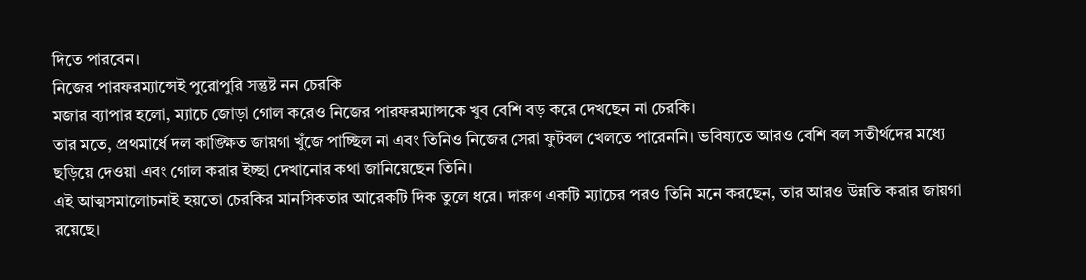দিতে পারবেন।
নিজের পারফরম্যান্সেই পুরোপুরি সন্তুষ্ট নন চেরকি
মজার ব্যাপার হলো, ম্যাচে জোড়া গোল করেও নিজের পারফরম্যান্সকে খুব বেশি বড় করে দেখছেন না চেরকি।
তার মতে, প্রথমার্ধে দল কাঙ্ক্ষিত জায়গা খুঁজে পাচ্ছিল না এবং তিনিও নিজের সেরা ফুটবল খেলতে পারেননি। ভবিষ্যতে আরও বেশি বল সতীর্থদের মধ্যে ছড়িয়ে দেওয়া এবং গোল করার ইচ্ছা দেখানোর কথা জানিয়েছেন তিনি।
এই আত্মসমালোচনাই হয়তো চেরকির মানসিকতার আরেকটি দিক তুলে ধরে। দারুণ একটি ম্যাচের পরও তিনি মনে করছেন, তার আরও উন্নতি করার জায়গা রয়েছে।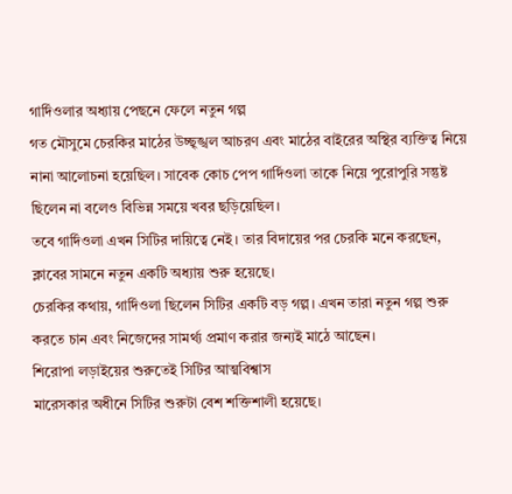গার্দিওলার অধ্যায় পেছনে ফেলে নতুন গল্প
গত মৌসুমে চেরকির মাঠের উচ্ছৃঙ্খল আচরণ এবং মাঠের বাইরের অস্থির ব্যক্তিত্ব নিয়ে নানা আলোচনা হয়েছিল। সাবেক কোচ পেপ গার্দিওলা তাকে নিয়ে পুরোপুরি সন্তুষ্ট ছিলেন না বলেও বিভিন্ন সময়ে খবর ছড়িয়েছিল।
তবে গার্দিওলা এখন সিটির দায়িত্বে নেই। তার বিদায়ের পর চেরকি মনে করছেন, ক্লাবের সামনে নতুন একটি অধ্যায় শুরু হয়েছে।
চেরকির কথায়, গার্দিওলা ছিলেন সিটির একটি বড় গল্প। এখন তারা নতুন গল্প শুরু করতে চান এবং নিজেদের সামর্থ্য প্রমাণ করার জন্যই মাঠে আছেন।
শিরোপা লড়াইয়ের শুরুতেই সিটির আত্মবিশ্বাস
মারেসকার অধীনে সিটির শুরুটা বেশ শক্তিশালী হয়েছে।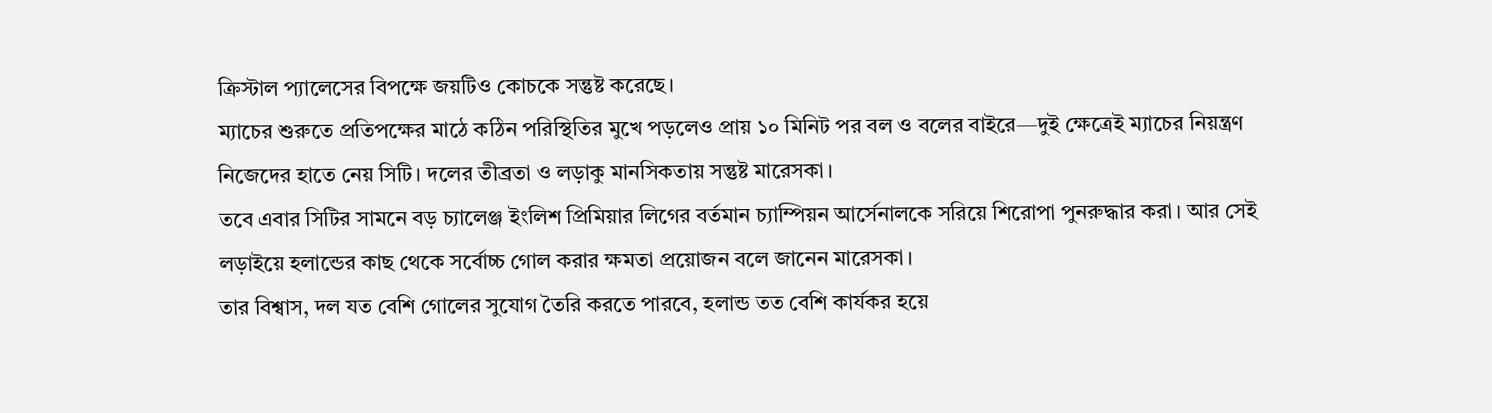ক্রিস্টাল প্যালেসের বিপক্ষে জয়টিও কোচকে সন্তুষ্ট করেছে।
ম্যাচের শুরুতে প্রতিপক্ষের মাঠে কঠিন পরিস্থিতির মুখে পড়লেও প্রায় ১০ মিনিট পর বল ও বলের বাইরে—দুই ক্ষেত্রেই ম্যাচের নিয়ন্ত্রণ নিজেদের হাতে নেয় সিটি। দলের তীব্রতা ও লড়াকু মানসিকতায় সন্তুষ্ট মারেসকা।
তবে এবার সিটির সামনে বড় চ্যালেঞ্জ ইংলিশ প্রিমিয়ার লিগের বর্তমান চ্যাম্পিয়ন আর্সেনালকে সরিয়ে শিরোপা পুনরুদ্ধার করা। আর সেই লড়াইয়ে হলান্ডের কাছ থেকে সর্বোচ্চ গোল করার ক্ষমতা প্রয়োজন বলে জানেন মারেসকা।
তার বিশ্বাস, দল যত বেশি গোলের সুযোগ তৈরি করতে পারবে, হলান্ড তত বেশি কার্যকর হয়ে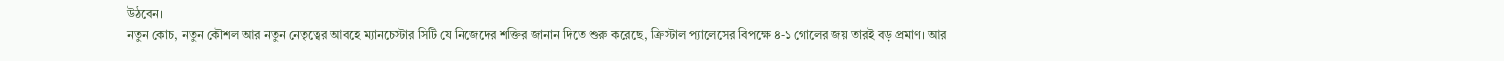উঠবেন।
নতুন কোচ, নতুন কৌশল আর নতুন নেতৃত্বের আবহে ম্যানচেস্টার সিটি যে নিজেদের শক্তির জানান দিতে শুরু করেছে, ক্রিস্টাল প্যালেসের বিপক্ষে ৪-১ গোলের জয় তারই বড় প্রমাণ। আর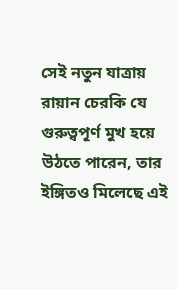সেই নতুন যাত্রায় রায়ান চেরকি যে গুরুত্বপূর্ণ মুখ হয়ে উঠতে পারেন, তার ইঙ্গিতও মিলেছে এই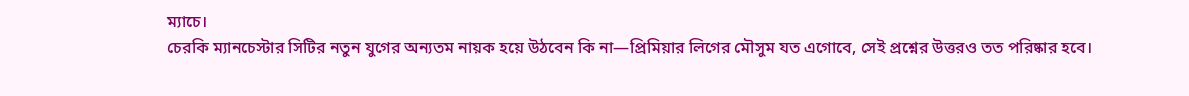ম্যাচে।
চেরকি ম্যানচেস্টার সিটির নতুন যুগের অন্যতম নায়ক হয়ে উঠবেন কি না—প্রিমিয়ার লিগের মৌসুম যত এগোবে, সেই প্রশ্নের উত্তরও তত পরিষ্কার হবে।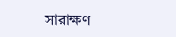সারাক্ষণ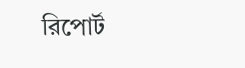রিপোর্ট